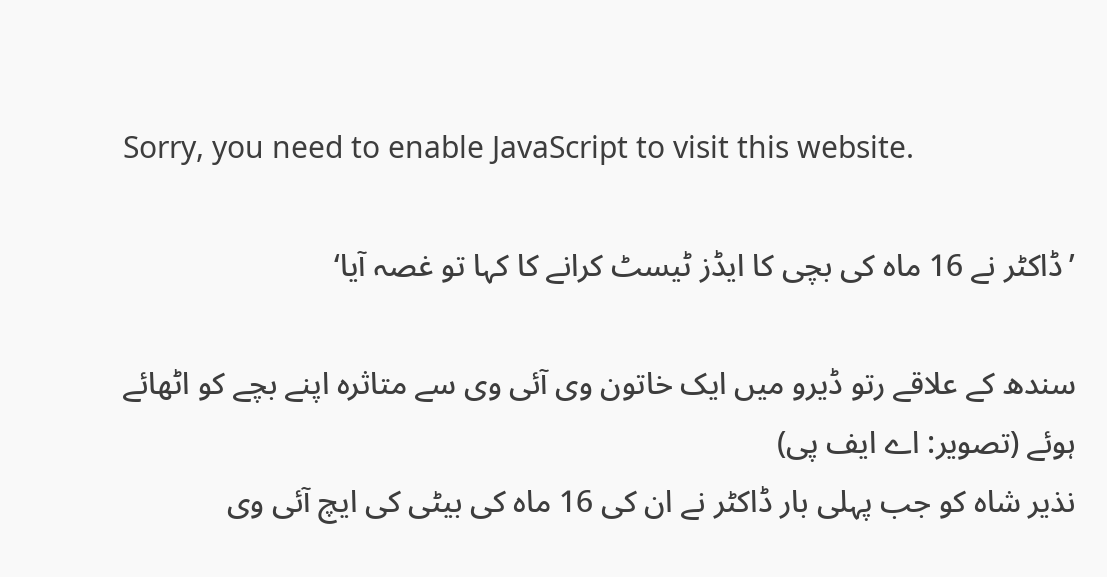Sorry, you need to enable JavaScript to visit this website.

’ڈاکٹر نے 16 ماہ کی بچی کا ایڈز ٹیسٹ کرانے کا کہا تو غصہ آیا‘

سندھ کے علاقے رتو ڈیرو میں ایک خاتون وی آئی وی سے متاثرہ اپنے بچے کو اٹھائے ہوئے (تصویر: اے ایف پی)
نذیر شاہ کو جب پہلی بار ڈاکٹر نے ان کی 16 ماہ کی بیٹی کی ایچ آئی وی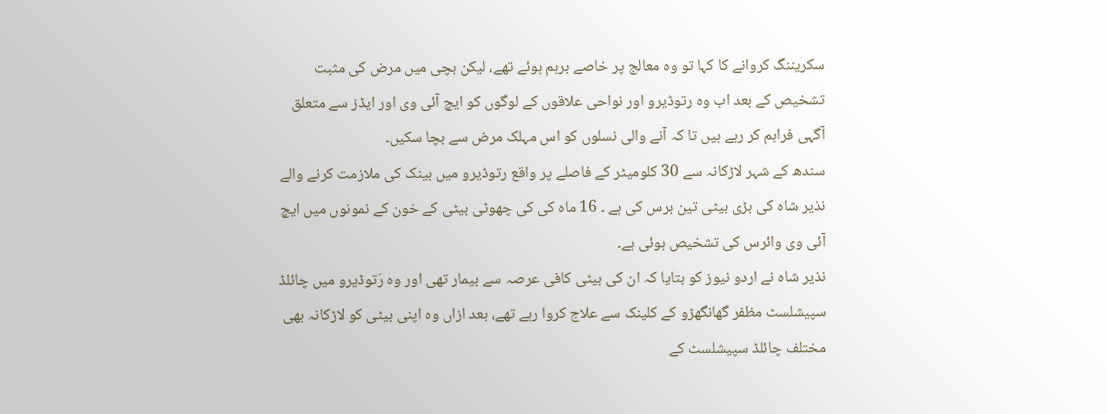سکریننگ کروانے کا کہا تو وہ معالج پر خاصے برہم ہوئے تھے، لیکن بچی میں مرض کی مثبت تشخیص کے بعد اب وہ رتوڈیرو اور نواحی علاقوں کے لوگوں کو ایچ آئی وی اور ایڈز سے متعلق آگہی فراہم کر رہے ہیں تا کہ آنے والی نسلوں کو اس مہلک مرض سے بچا سکیں۔
سندھ کے شہر لاڑکانہ سے 30 کلومیٹر کے فاصلے پر واقع رتوڈیرو میں بینک کی ملازمت کرنے والے نذیر شاہ کی بڑی بیٹی تین برس کی ہے ۔ 16 ماہ کی کی چھوٹی بیٹی کے خون کے نمونوں میں ایچ آئی وی وائرس کی تشخیص ہوئی ہے۔
نذیر شاہ نے اردو نیوز کو بتایا کہ ان کی بیٹی کافی عرصہ سے بیمار تھی اور وہ رَتوڈیرو میں چائلڈ سپیشلسٹ مظفر گھانگھڑو کے کلینک سے علاج کروا رہے تھے، بعد ازاں وہ اپنی بیٹی کو لاڑکانہ بھی مختلف چائلڈ سپیشلسٹ کے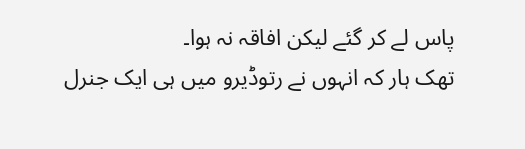پاس لے کر گئے لیکن افاقہ نہ ہوا۔
تھک ہار کہ انہوں نے رتوڈیرو میں ہی ایک جنرل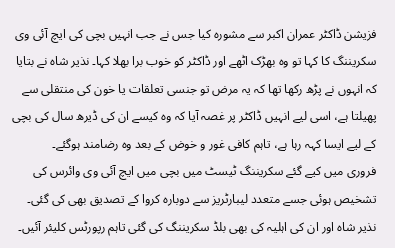فزیشن ڈاکٹر عمران اکبر سے مشورہ کیا جس نے جب انہیں بچی کی ایچ آئی وی سکریننگ کا کہا تو وہ بھڑک اٹھے اور ڈاکٹر کو خوب برا بھلا کہا۔ نذیر شاہ نے بتایا کہ انہوں نے پڑھ رکھا تھا کہ یہ مرض تو جنسی تعلقات یا خون کی منتقلی سے پھیلتا ہے، اسی لیے انہیں ڈاکٹر پر غصہ آیا کہ وہ کیسے ان کی ڈیرھ سال کی بچی کے لیے ایسا کہہ رہا ہے، تاہم کافی غور و خوض کے بعد وہ رضامند ہوگئے۔
فروری میں کیے گئے سکریننگ ٹیسٹ میں بچی میں ایچ آئی وی وائرس کی تشخیص ہوئی جسے متعدد لیبارٹریز سے دوبارہ کروا کے تصدیق بھی کی گئی۔ نذیر شاہ اور ان کی اہلیہ کی بھی بلڈ سکریننگ کی گئی تاہم رپورٹس کلیئر آئیں۔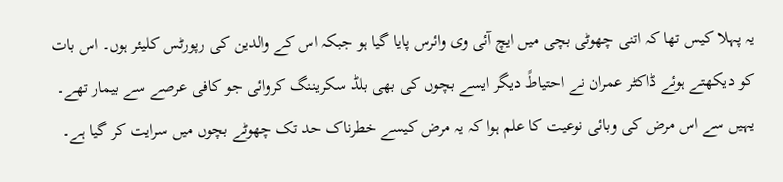یہ پہلا کیس تھا کہ اتنی چھوٹی بچی میں ایچ آئی وی وائرس پایا گیا ہو جبکہ اس کے والدین کی رپورٹس کلیئر ہوں۔ اس بات کو دیکھتے ہوئے ڈاکٹر عمران نے احتیاطً دیگر ایسے بچوں کی بھی بلڈ سکریننگ کروائی جو کافی عرصے سے بیمار تھے۔ یہیں سے اس مرض کی وبائی نوعیت کا علم ہوا کہ یہ مرض کیسے خطرناک حد تک چھوٹے بچوں میں سرایت کر گیا ہے۔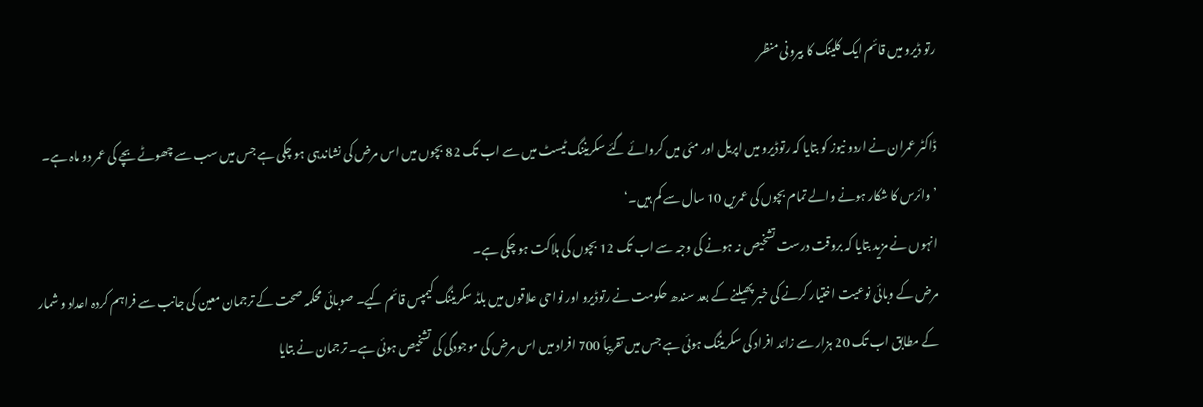رتو ڈیرو میں قائم ایک کلینک کا بیرونی منظر

ڈاکٹر عمران نے اردو نیوز کو بتایا کہ رتوڈیرو میں اپریل اور مئی میں کروائے گئے سکریننگ ٹیسٹ میں سے اب تک 82 بچوں میں اس مرض کی نشاندہی ہو چکی ہے جس میں سب سے چھوٹے بچے کی عمر دو ماہ ہے۔ ’وائرس کا شکار ہونے والے تمام بچوں کی عمریں 10 سال سے کم ہیں۔‘
انہوں نے مزید بتایا کہ بروقت درست تشخیص نہ ہونے کی وجہ سے اب تک 12 بچوں کی ہلاکت ہو چکی ہے۔
مرض کے وبائی نوعیت اختیار کرنے کی خبر پھیلنے کے بعد سندھ حکومت نے رتوڈیرو اور نواحی علاقوں میں بلڈ سکریننگ کیمپس قائم کیے۔ صوبائی محکمہ صحت کے ترجمان معین کی جانب سے فراہم کردہ اعداد و شمار کے مطابق اب تک 20 ہزار سے زائد افراد کی سکریننگ ہوئی ہے جس میں تقریباً 700 افراد میں اس مرض کی موجودگی کی تشخیص ہوئی ہے۔ ترجمان نے بتایا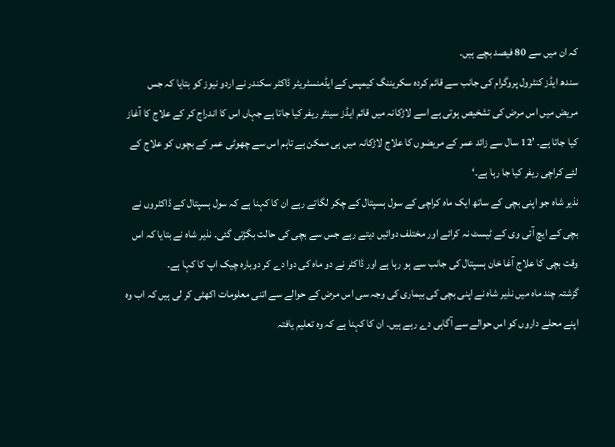کہ ان میں سے 80 فیصد بچے ہیں۔
سندھ ایڈز کنٹرول پروگرام کی جانب سے قائم کردہ سکریننگ کیمپس کے ایڈمنسٹریٹر ڈاکٹر سکندر نے اردو نیوز کو بتایا کہ جس مریض میں اس مرض کی تشخیص ہوتی ہے اسے لاڑکانہ میں قائم ایڈز سینٹر ریفر کیا جاتا ہے جہاں اس کا اندراج کر کے علاج کا آغاز کیا جاتا ہے۔ ’12 سال سے زائد عمر کے مریضوں کا علاج لاڑکانہ میں ہی ممکن ہے تاہم اس سے چھوٹی عمر کے بچوں کو علاج کے لئے کراچی ریفر کیا جا رہا ہے۔‘
نذیر شاہ جو اپنی بچی کے ساتھ ایک ماہ کراچی کے سول ہسپتال کے چکر لگاتے رہے ان کا کہنا ہے کہ سول ہسپتال کے ڈاکٹروں نے بچی کے ایچ آئی وی کے ٹیسٹ نہ کرائے اور مختلف دوائیں دیتے رہے جس سے بچی کی حالت بگڑتی گئی۔ نذیر شاہ نے بتایا کہ اس وقت بچی کا علاج آغا خان ہسپتال کی جانب سے ہو رہا ہے اور ڈاکٹر نے دو ماہ کی دوا دے کر دوبارہ چیک اپ کا کہا ہے۔
گزشتہ چند ماہ میں نذیر شاہ نے اپنی بچی کی بیماری کی وجہ سی اس مرض کے حوالے سے اتنی معلومات اکھٹی کر لی ہیں کہ اب وہ اپنے محلے داروں کو اس حوالے سے آگاہی دے رہے ہیں۔ ان کا کہنا ہے کہ وہ تعلیم یافتہ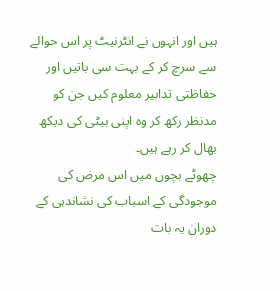ہیں اور انہوں نے انٹرنیٹ پر اس حوالے سے سرچ کر کے بہت سی باتیں اور حفاظتی تدابیر معلوم کیں جن کو مدنظر رکھ کر وہ اپنی بیٹی کی دیکھ بھال کر رہے ہیں۔
چھوٹے بچوں میں اس مرض کی موجودگی کے اسباب کی نشاندہی کے دوران یہ بات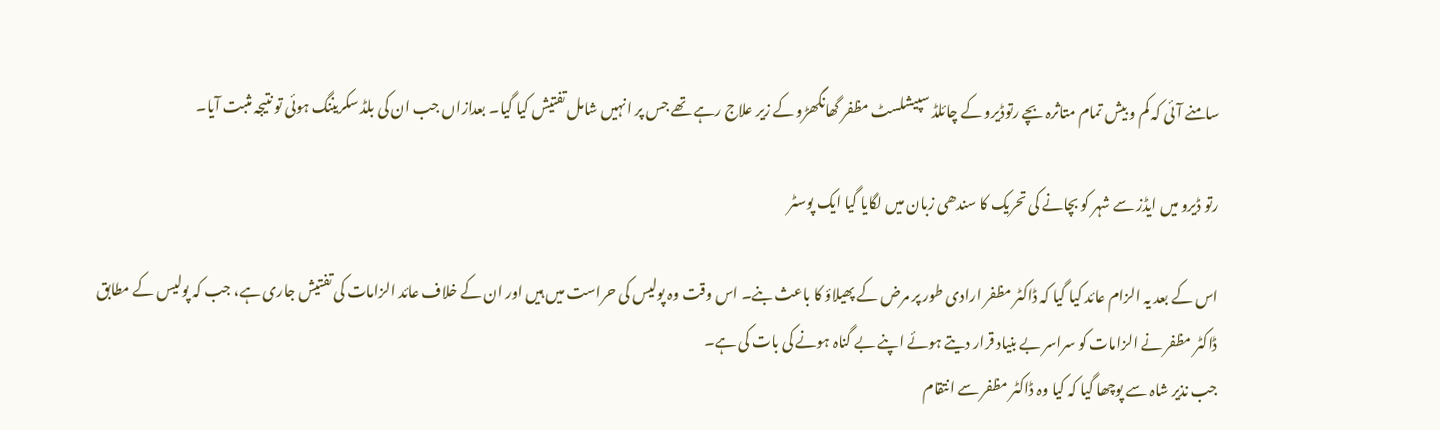سامنے آئی کہ کم و بیش تمام متاثرہ بچے رتوڈیرو کے چائلڈ سپیشلسٹ مظفر گھانگھڑو کے زیر علاج رہے تھے جس پر انہیں شامل تفتیش کیا گیا۔ بعدازاں جب ان کی بلڈ سکریننگ ہوئی تو نتیجہ مثبت آیا۔

رتو ڈیرو میں ایڈز سے شہر کو بچانے کی تحریک کا سندھی زبان میں لگایا گیا ایک پوسٹر

اس کے بعد یہ الزام عائد کیا گیا کہ ڈاکٹر مظفر ارادی طور پر مرض کے پھیلاؤ کا باعث بنے۔ اس وقت وہ پولیس کی حراست میں ہیں اور ان کے خلاف عائد الزامات کی تفتیش جاری ہے، جب کہ پولیس کے مطابق ڈاکٹر مظفر نے الزامات کو سراسر بے بنیاد قرار دیتے ہوئے اپنے بے گناہ ہونے کی بات کی ہے۔
جب نذیر شاہ سے پوچھا گیا کہ کیا وہ ڈاکٹر مظفر سے انتقام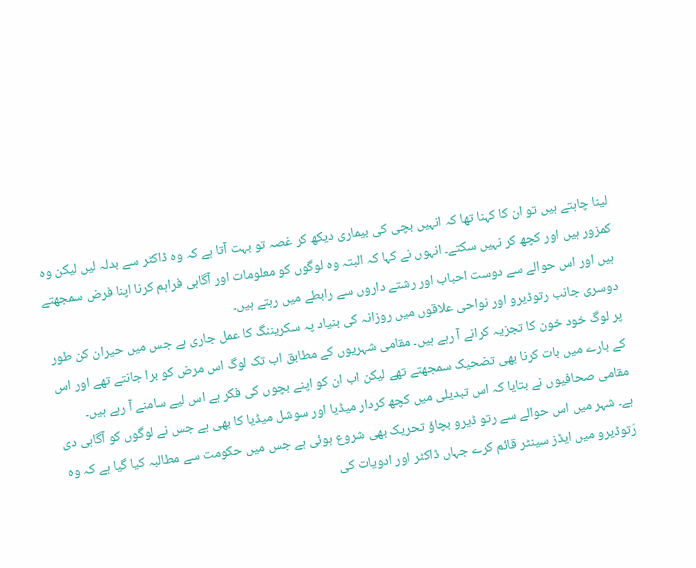لینا چاہتے ہیں تو ان کا کہنا تھا کہ انہیں بچی کی بیماری دیکھ کر غصہ تو بہت آتا ہے کہ وہ ڈاکٹر سے بدلہ لیں لیکن وہ کمزور ہیں اور کچھ کر نہیں سکتے۔ انہوں نے کہا کہ البتہ وہ لوگوں کو معلومات اور آگاہی فراہم کرنا اپنا فرض سمجھتے ہیں اور اس حوالے سے دوست احباب اور رشتے داروں سے رابطے میں رہتے ہیں۔
دوسری جانب رتوڈیرو اور نواحی علاقوں میں روزانہ کی بنیاد پہ سکریننگ کا عمل جاری ہے جس میں حیران کن طور پر لوگ خود خون کا تجزیہ کرانے آ رہے ہیں۔ مقامی شہریوں کے مطابق اب تک لوگ اس مرض کو برا جانتے تھے اور اس کے بارے میں بات کرنا بھی تضحیک سمجھتے تھے لیکن اب ان کو اپنے بچوں کی فکر ہے اس لیے سامنے آ رہے ہیں۔
مقامی صحافیوں نے بتایا کہ اس تبدیلی میں کچھ کردار میڈیا اور سوشل میڈیا کا بھی ہے جس نے لوگوں کو آگاہی دی ہے۔ شہر میں اس حوالے سے رتو ڈیرو بچاؤ تحریک بھی شروع ہوئی ہے جس میں حکومت سے مطالبہ کیا گیا ہے کہ وہ رَتوڈیرو میں ایڈز سینٹر قائم کرے جہاں ڈاکٹر اور ادویات کی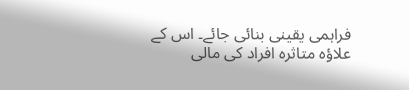فراہمی یقینی بنائی جائے۔ اس کے علاؤہ متاثرہ افراد کی مالی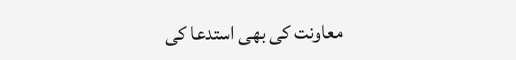معاونت کی بھی استدعا کی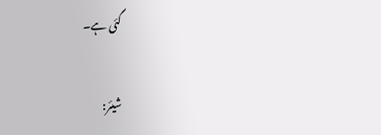گئی ہے۔

شیئر: